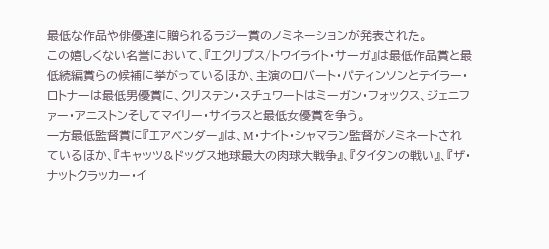最低な作品や俳優達に贈られるラジー賞のノミネーションが発表された。
この嬉しくない名誉において、『エクリプス/トワイライト・サーガ』は最低作品賞と最低続編賞らの候補に挙がっているほか、主演のロバート・パティンソンとテイラー・ロトナーは最低男優賞に、クリステン・スチュワートはミーガン・フォックス、ジェニファー・アニストンそしてマイリー・サイラスと最低女優賞を争う。
一方最低監督賞に『エアベンダー』は、M・ナイト・シャマラン監督がノミネートされているほか、『キャッツ&ドッグス地球最大の肉球大戦争』、『タイタンの戦い』、『ザ・ナットクラッカー・イ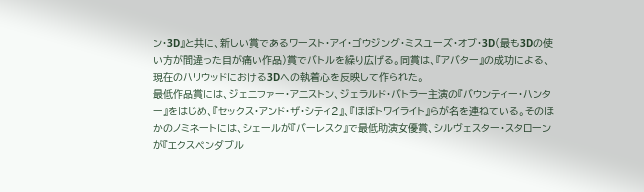ン・3D』と共に、新しい賞であるワースト・アイ・ゴウジング・ミスユーズ・オブ・3D(最も3Dの使い方が間違った目が痛い作品)賞でバトルを繰り広げる。同賞は、『アバター』の成功による、現在のハリウッドにおける3Dへの執着心を反映して作られた。
最低作品賞には、ジェニファー・アニストン、ジェラルド・バトラー主演の『バウンティー・ハンター』をはじめ、『セックス・アンド・ザ・シティ2』、『ほぼトワイライト』らが名を連ねている。そのほかのノミネートには、シェールが『バーレスク』で最低助演女優賞、シルヴェスター・スタローンが『エクスペンダブル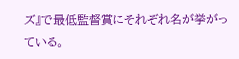ズ』で最低監督賞にそれぞれ名が挙がっている。